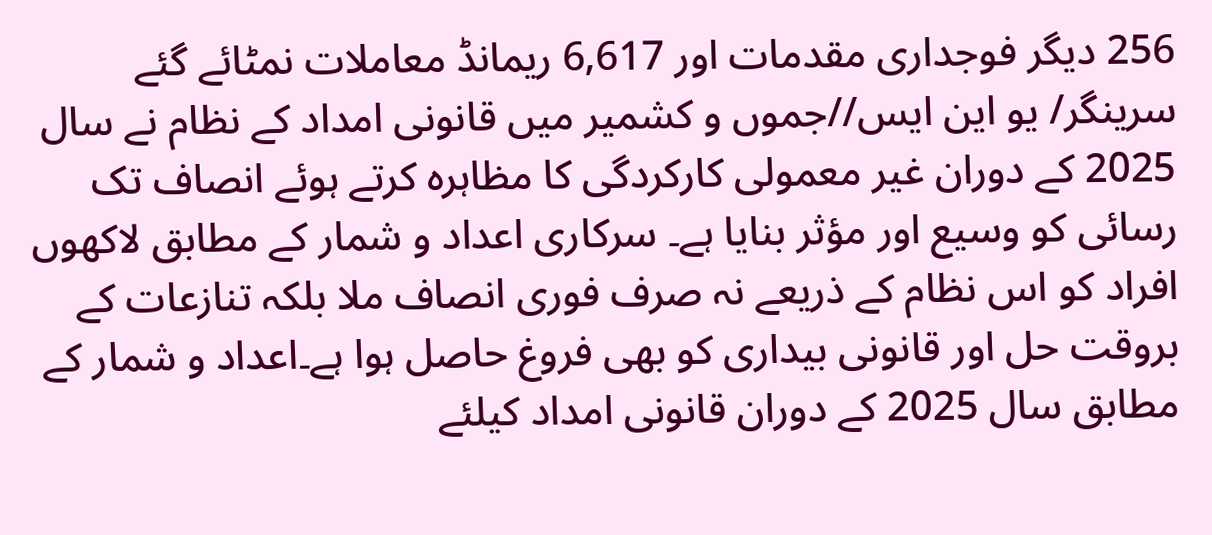256 دیگر فوجداری مقدمات اور 6,617 ریمانڈ معاملات نمٹائے گئے
سرینگر/ یو این ایس//جموں و کشمیر میں قانونی امداد کے نظام نے سال 2025 کے دوران غیر معمولی کارکردگی کا مظاہرہ کرتے ہوئے انصاف تک رسائی کو وسیع اور مؤثر بنایا ہے۔ سرکاری اعداد و شمار کے مطابق لاکھوں افراد کو اس نظام کے ذریعے نہ صرف فوری انصاف ملا بلکہ تنازعات کے بروقت حل اور قانونی بیداری کو بھی فروغ حاصل ہوا ہے۔اعداد و شمار کے مطابق سال 2025 کے دوران قانونی امداد کیلئے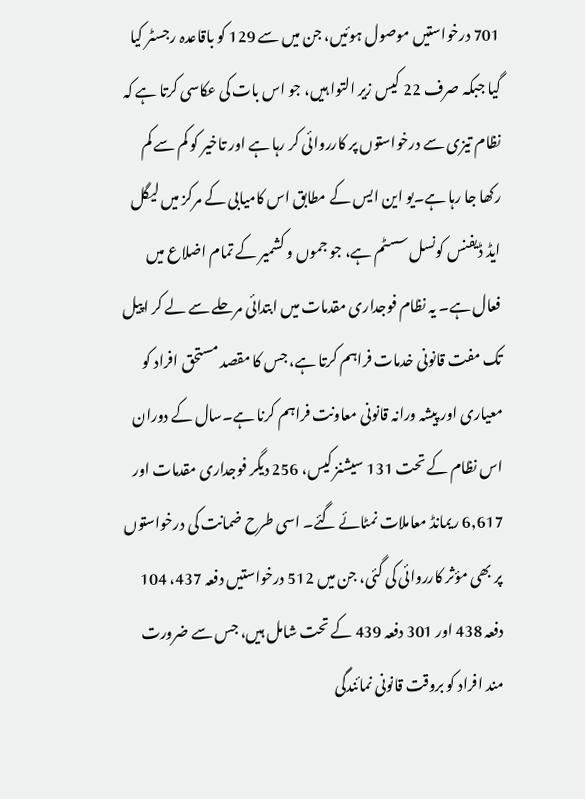701 درخواستیں موصول ہوئیں، جن میں سے 129 کو باقاعدہ رجسٹر کیا گیا جبکہ صرف 22 کیس زیر التوا ہیں، جو اس بات کی عکاسی کرتا ہے کہ نظام تیزی سے درخواستوں پر کارروائی کر رہا ہے اور تاخیر کو کم سے کم رکھا جا رہا ہے۔یو این ایس کے مطابق اس کامیابی کے مرکز میں لیگل ایڈ ڈیفنس کونسل سسٹم ہے، جو جموں و کشمیر کے تمام اضلاع میں فعال ہے۔ یہ نظام فوجداری مقدمات میں ابتدائی مرحلے سے لے کر اپیل تک مفت قانونی خدمات فراہم کرتا ہے، جس کا مقصد مستحق افراد کو معیاری اور پیشہ ورانہ قانونی معاونت فراہم کرنا ہے۔سال کے دوران اس نظام کے تحت 131 سیشنز کیس، 256 دیگر فوجداری مقدمات اور 6,617 ریمانڈ معاملات نمٹائے گئے۔ اسی طرح ضمانت کی درخواستوں پر بھی مؤثر کارروائی کی گئی، جن میں 512 درخواستیں دفعہ 437، 104 دفعہ 438 اور 301 دفعہ 439 کے تحت شامل ہیں، جس سے ضرورت مند افراد کو بروقت قانونی نمائندگی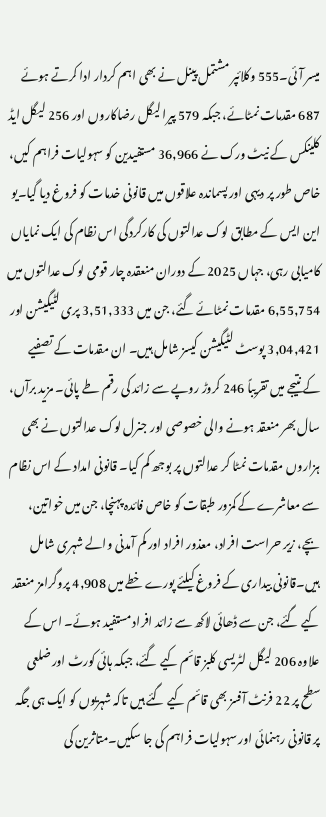میسر آئی۔555 وکلائپر مشتمل پینل نے بھی اہم کردار ادا کرتے ہوئے 687 مقدمات نمٹائے، جبکہ 579 پیرا لیگل رضاکاروں اور 256 لیگل ایڈ کلینکس کے نیٹ ورک نے 36,966 مستفیدین کو سہولیات فراہم کیں، خاص طور پر دیہی اور پسماندہ علاقوں میں قانونی خدمات کو فروغ دیا گیا۔یو این ایس کے مطابق لوک عدالتوں کی کارکردگی اس نظام کی ایک نمایاں کامیابی رہی، جہاں 2025 کے دوران منعقدہ چار قومی لوک عدالتوں میں 6,55,754 مقدمات نمٹائے گئے، جن میں 3,51,333 پری لٹیگیشن اور 3,04,421 پوسٹ لٹیگیشن کیسز شامل ہیں۔ ان مقدمات کے تصفیے کے نتیجے میں تقریباً 246 کروڑ روپے سے زائد کی رقم طے پائی۔ مزید برآں، سال بھر منعقد ہونے والی خصوصی اور جنرل لوک عدالتوں نے بھی ہزاروں مقدمات نمٹا کر عدالتوں پر بوجھ کم کیا۔ قانونی امداد کے اس نظام سے معاشرے کے کمزور طبقات کو خاص فائدہ پہنچا، جن میں خواتین، بچے، زیر حراست افراد، معذور افراد اور کم آمدنی والے شہری شامل ہیں۔قانونی بیداری کے فروغ کیلئے پورے خطے میں 4,908 پروگرامز منعقد کیے گئے، جن سے ڈھائی لاکھ سے زائد افراد مستفید ہوئے۔ اس کے علاوہ 206 لیگل لٹریسی کلبز قائم کیے گئے، جبکہ ہائی کورٹ اور ضلعی سطح پر 22 فرنٹ آفسز بھی قائم کیے گئے ہیں تاکہ شہریوں کو ایک ہی جگہ پر قانونی رہنمائی اور سہولیات فراہم کی جا سکیں۔متاثرین کی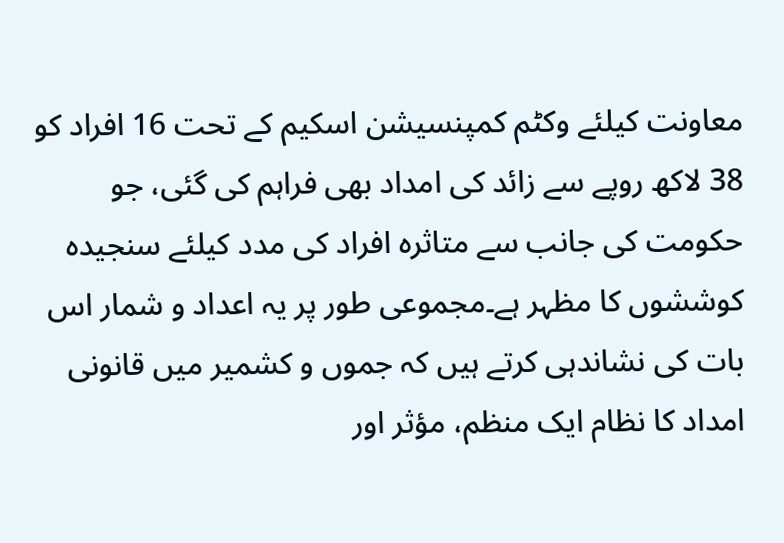معاونت کیلئے وکٹم کمپنسیشن اسکیم کے تحت 16 افراد کو 38 لاکھ روپے سے زائد کی امداد بھی فراہم کی گئی، جو حکومت کی جانب سے متاثرہ افراد کی مدد کیلئے سنجیدہ کوششوں کا مظہر ہے۔مجموعی طور پر یہ اعداد و شمار اس بات کی نشاندہی کرتے ہیں کہ جموں و کشمیر میں قانونی امداد کا نظام ایک منظم، مؤثر اور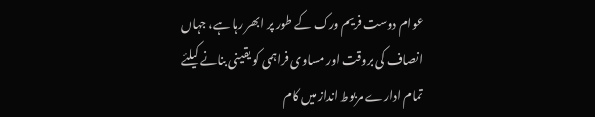عوام دوست فریم ورک کے طور پر ابھر رہا ہے، جہاں انصاف کی بروقت اور مساوی فراہمی کو یقینی بنانے کیلئے تمام ادارے مربوط انداز میں کام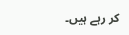کر رہے ہیں۔